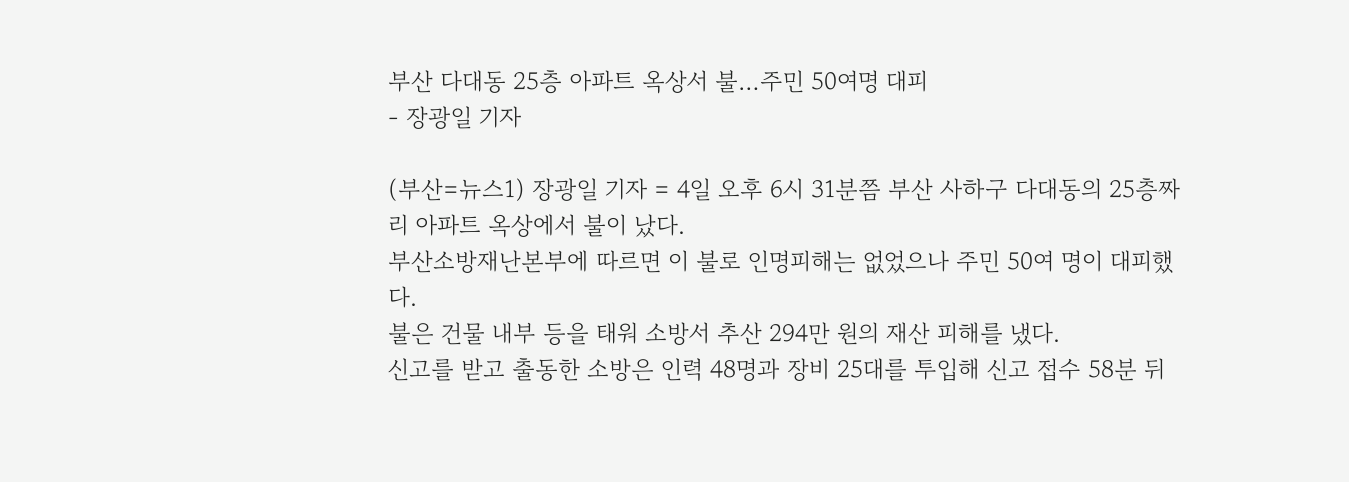부산 다대동 25층 아파트 옥상서 불…주민 50여명 대피
- 장광일 기자

(부산=뉴스1) 장광일 기자 = 4일 오후 6시 31분쯤 부산 사하구 다대동의 25층짜리 아파트 옥상에서 불이 났다.
부산소방재난본부에 따르면 이 불로 인명피해는 없었으나 주민 50여 명이 대피했다.
불은 건물 내부 등을 태워 소방서 추산 294만 원의 재산 피해를 냈다.
신고를 받고 출동한 소방은 인력 48명과 장비 25대를 투입해 신고 접수 58분 뒤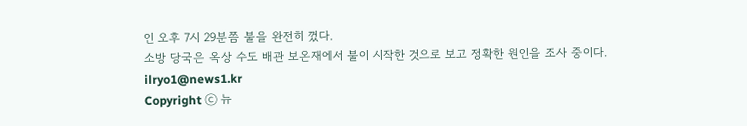인 오후 7시 29분쯤 불을 완전히 껐다.
소방 당국은 옥상 수도 배관 보온재에서 불이 시작한 것으로 보고 정확한 원인을 조사 중이다.
ilryo1@news1.kr
Copyright ⓒ 뉴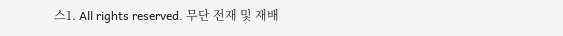스1. All rights reserved. 무단 전재 및 재배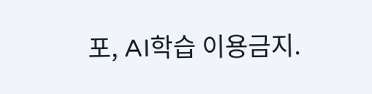포, AI학습 이용금지.